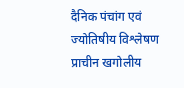दैनिक पंचांग एवं ज्योतिषीय विश्लेषण
प्राचीन खगोलीय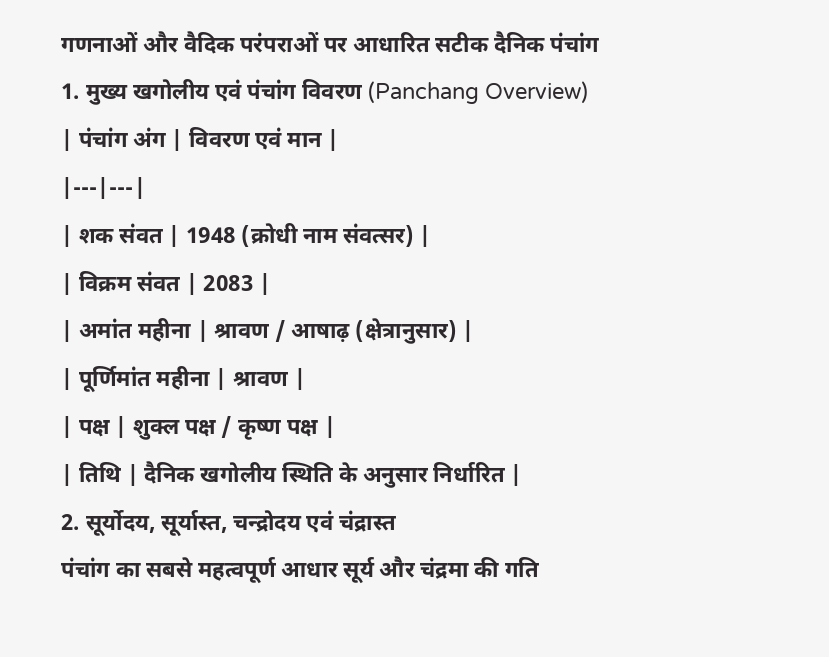गणनाओं और वैदिक परंपराओं पर आधारित सटीक दैनिक पंचांग
1. मुख्य खगोलीय एवं पंचांग विवरण (Panchang Overview)
| पंचांग अंग | विवरण एवं मान |
|---|---|
| शक संवत | 1948 (क्रोधी नाम संवत्सर) |
| विक्रम संवत | 2083 |
| अमांत महीना | श्रावण / आषाढ़ (क्षेत्रानुसार) |
| पूर्णिमांत महीना | श्रावण |
| पक्ष | शुक्ल पक्ष / कृष्ण पक्ष |
| तिथि | दैनिक खगोलीय स्थिति के अनुसार निर्धारित |
2. सूर्योदय, सूर्यास्त, चन्द्रोदय एवं चंद्रास्त
पंचांग का सबसे महत्वपूर्ण आधार सूर्य और चंद्रमा की गति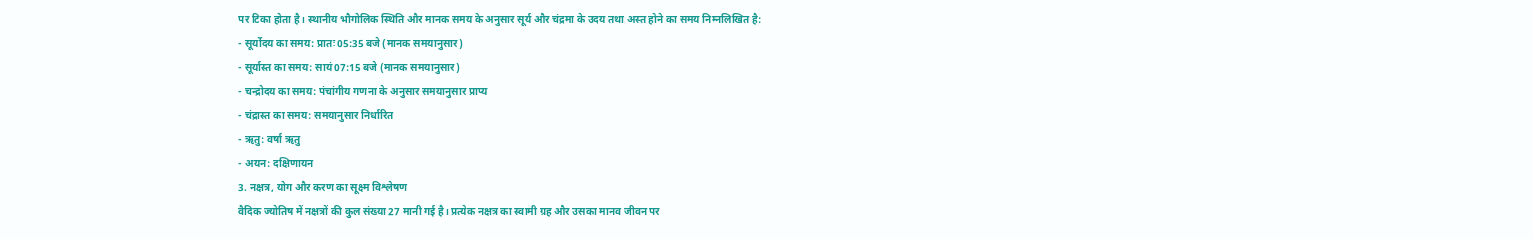पर टिका होता है। स्थानीय भौगोलिक स्थिति और मानक समय के अनुसार सूर्य और चंद्रमा के उदय तथा अस्त होने का समय निम्नलिखित है:
- सूर्योदय का समय: प्रातः 05:35 बजे (मानक समयानुसार)
- सूर्यास्त का समय: सायं 07:15 बजे (मानक समयानुसार)
- चन्द्रोदय का समय: पंचांगीय गणना के अनुसार समयानुसार प्राप्य
- चंद्रास्त का समय: समयानुसार निर्धारित
- ऋतु: वर्षा ऋतु
- अयन: दक्षिणायन
3. नक्षत्र, योग और करण का सूक्ष्म विश्लेषण
वैदिक ज्योतिष में नक्षत्रों की कुल संख्या 27 मानी गई है। प्रत्येक नक्षत्र का स्वामी ग्रह और उसका मानव जीवन पर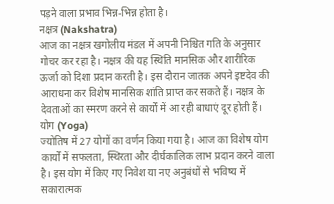पड़ने वाला प्रभाव भिन्न-भिन्न होता है।
नक्षत्र (Nakshatra)
आज का नक्षत्र खगोलीय मंडल में अपनी निश्चित गति के अनुसार गोचर कर रहा है। नक्षत्र की यह स्थिति मानसिक और शारीरिक ऊर्जा को दिशा प्रदान करती है। इस दौरान जातक अपने इष्टदेव की आराधना कर विशेष मानसिक शांति प्राप्त कर सकते हैं। नक्षत्र के देवताओं का स्मरण करने से कार्यों में आ रही बाधाएं दूर होती हैं।
योग (Yoga)
ज्योतिष में 27 योगों का वर्णन किया गया है। आज का विशेष योग कार्यों में सफलता, स्थिरता और दीर्घकालिक लाभ प्रदान करने वाला है। इस योग में किए गए निवेश या नए अनुबंधों से भविष्य में सकारात्मक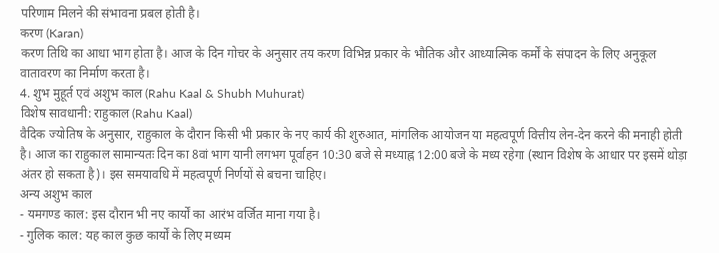परिणाम मिलने की संभावना प्रबल होती है।
करण (Karan)
करण तिथि का आधा भाग होता है। आज के दिन गोचर के अनुसार तय करण विभिन्न प्रकार के भौतिक और आध्यात्मिक कर्मों के संपादन के लिए अनुकूल वातावरण का निर्माण करता है।
4. शुभ मुहूर्त एवं अशुभ काल (Rahu Kaal & Shubh Muhurat)
विशेष सावधानी: राहुकाल (Rahu Kaal)
वैदिक ज्योतिष के अनुसार, राहुकाल के दौरान किसी भी प्रकार के नए कार्य की शुरुआत, मांगलिक आयोजन या महत्वपूर्ण वित्तीय लेन-देन करने की मनाही होती है। आज का राहुकाल सामान्यतः दिन का 8वां भाग यानी लगभग पूर्वाहन 10:30 बजे से मध्याह्न 12:00 बजे के मध्य रहेगा (स्थान विशेष के आधार पर इसमें थोड़ा अंतर हो सकता है)। इस समयावधि में महत्वपूर्ण निर्णयों से बचना चाहिए।
अन्य अशुभ काल
- यमगण्ड काल: इस दौरान भी नए कार्यों का आरंभ वर्जित माना गया है।
- गुलिक काल: यह काल कुछ कार्यों के लिए मध्यम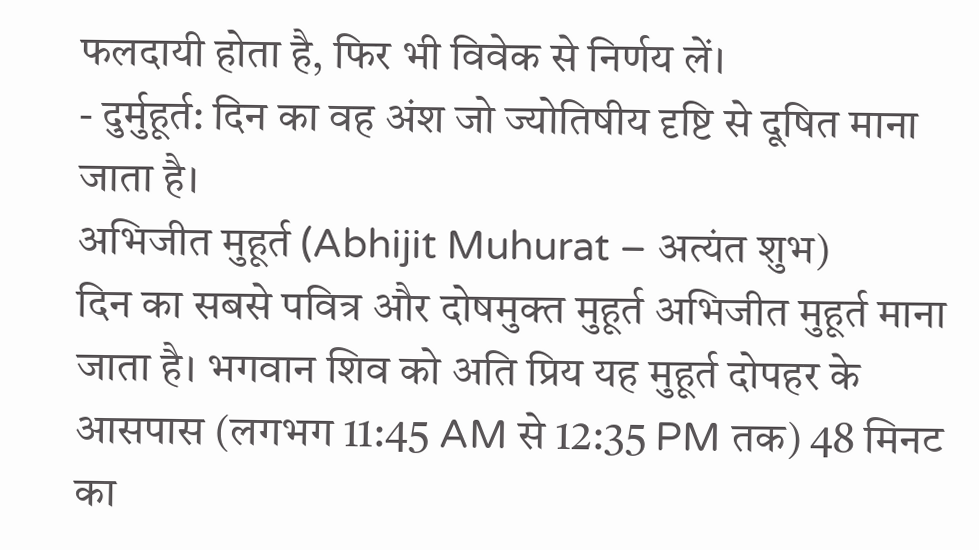फलदायी होता है, फिर भी विवेक से निर्णय लें।
- दुर्मुहूर्त: दिन का वह अंश जो ज्योतिषीय दृष्टि से दूषित माना जाता है।
अभिजीत मुहूर्त (Abhijit Muhurat – अत्यंत शुभ)
दिन का सबसे पवित्र और दोषमुक्त मुहूर्त अभिजीत मुहूर्त माना जाता है। भगवान शिव को अति प्रिय यह मुहूर्त दोपहर के आसपास (लगभग 11:45 AM से 12:35 PM तक) 48 मिनट का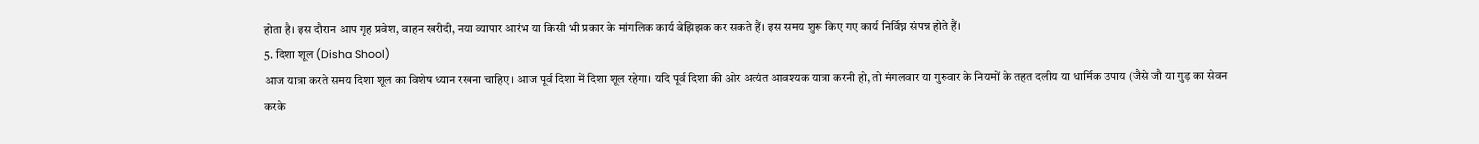होता है। इस दौरान आप गृह प्रवेश, वाहन खरीदी, नया व्यापार आरंभ या किसी भी प्रकार के मांगलिक कार्य बेझिझक कर सकते हैं। इस समय शुरू किए गए कार्य निर्विघ्न संपन्न होते हैं।
5. दिशा शूल (Disha Shool)
आज यात्रा करते समय दिशा शूल का विशेष ध्यान रखना चाहिए। आज पूर्व दिशा में दिशा शूल रहेगा। यदि पूर्व दिशा की ओर अत्यंत आवश्यक यात्रा करनी हो, तो मंगलवार या गुरुवार के नियमों के तहत दलीय या धार्मिक उपाय (जैसे जौ या गुड़ का सेवन करके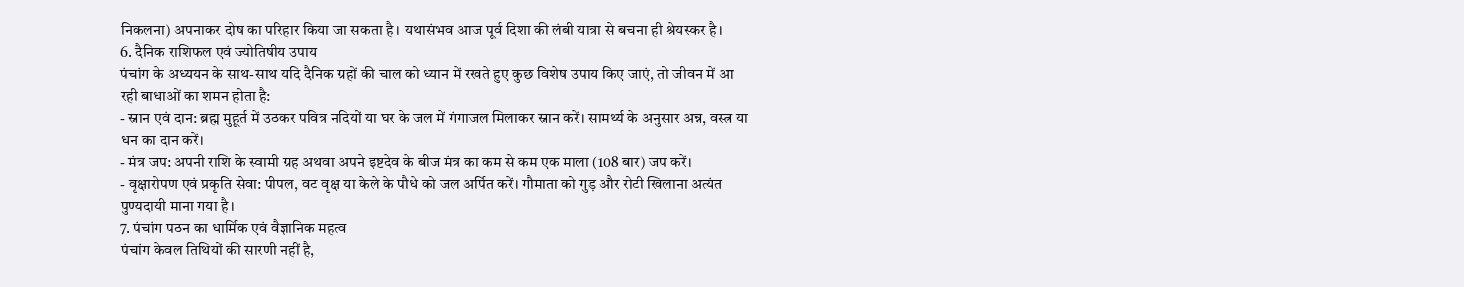निकलना) अपनाकर दोष का परिहार किया जा सकता है। यथासंभव आज पूर्व दिशा की लंबी यात्रा से बचना ही श्रेयस्कर है।
6. दैनिक राशिफल एवं ज्योतिषीय उपाय
पंचांग के अध्ययन के साथ-साथ यदि दैनिक ग्रहों की चाल को ध्यान में रखते हुए कुछ विशेष उपाय किए जाएं, तो जीवन में आ रही बाधाओं का शमन होता है:
- स्नान एवं दान: ब्रह्म मुहूर्त में उठकर पवित्र नदियों या घर के जल में गंगाजल मिलाकर स्नान करें। सामर्थ्य के अनुसार अन्न, वस्त्र या धन का दान करें।
- मंत्र जप: अपनी राशि के स्वामी ग्रह अथवा अपने इष्टदेव के बीज मंत्र का कम से कम एक माला (108 बार) जप करें।
- वृक्षारोपण एवं प्रकृति सेवा: पीपल, वट वृक्ष या केले के पौधे को जल अर्पित करें। गौमाता को गुड़ और रोटी खिलाना अत्यंत पुण्यदायी माना गया है।
7. पंचांग पठन का धार्मिक एवं वैज्ञानिक महत्व
पंचांग केवल तिथियों की सारणी नहीं है,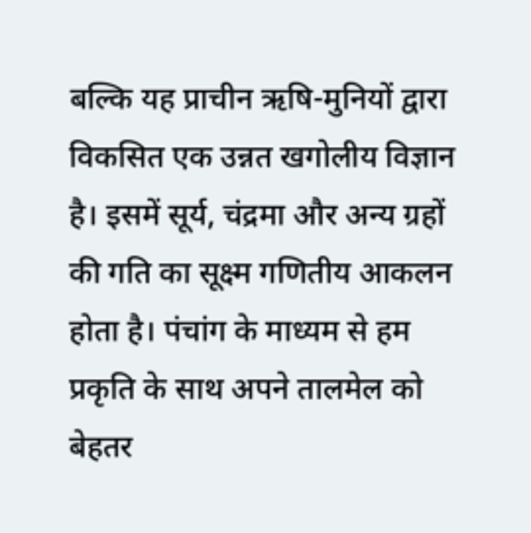बल्कि यह प्राचीन ऋषि-मुनियों द्वारा विकसित एक उन्नत खगोलीय विज्ञान है। इसमें सूर्य, चंद्रमा और अन्य ग्रहों की गति का सूक्ष्म गणितीय आकलन होता है। पंचांग के माध्यम से हम प्रकृति के साथ अपने तालमेल को बेहतर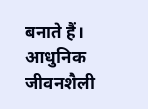बनाते हैं। आधुनिक जीवनशैली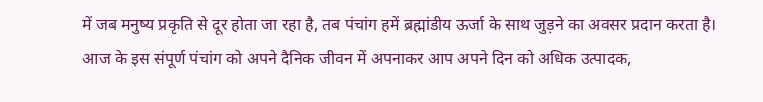में जब मनुष्य प्रकृति से दूर होता जा रहा है, तब पंचांग हमें ब्रह्मांडीय ऊर्जा के साथ जुड़ने का अवसर प्रदान करता है।
आज के इस संपूर्ण पंचांग को अपने दैनिक जीवन में अपनाकर आप अपने दिन को अधिक उत्पादक,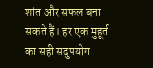शांत और सफल बना सकते हैं। हर एक मुहूर्त का सही सदुपयोग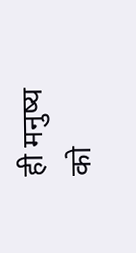ही मनुष्य को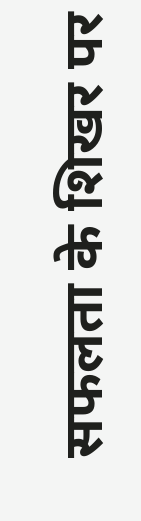सफलता के शिखर पर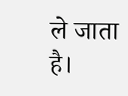ले जाता है।